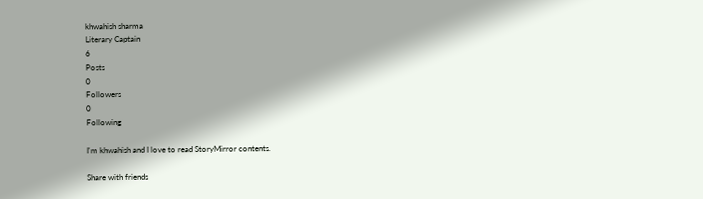khwahish sharma
Literary Captain
6
Posts
0
Followers
0
Following

I'm khwahish and I love to read StoryMirror contents.

Share with friends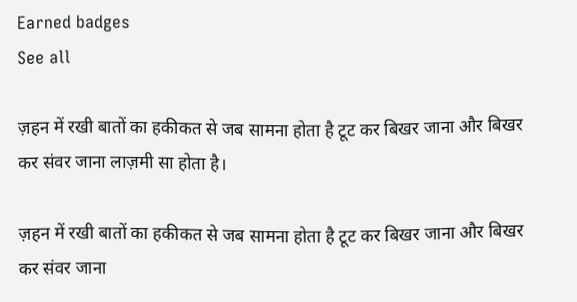Earned badges
See all

ज़हन में रखी बातों का हकीकत से जब सामना होता है टूट कर बिखर जाना और बिखर कर संवर जाना लाज़मी सा होता है।

ज़हन में रखी बातों का हकीकत से जब सामना होता है टूट कर बिखर जाना और बिखर कर संवर जाना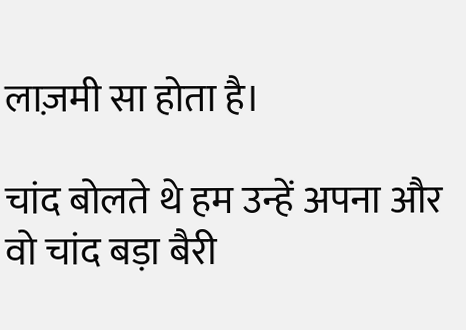लाज़मी सा होता है।

चांद बोलते थे हम उन्हें अपना और वो चांद बड़ा बैरी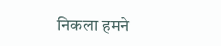निकला हमने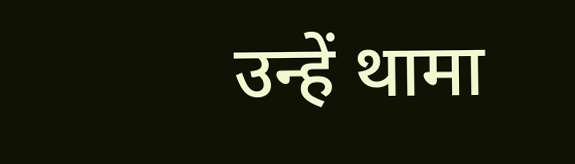उन्हें थामा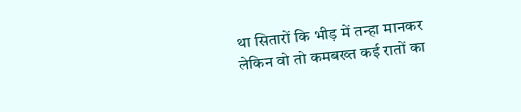था सितारों कि भीड़ में तन्हा मानकर लेकिन वो तो कमबख्त कई रातों का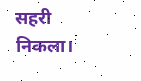सहरी निकला।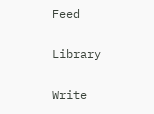Feed

Library

Write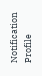Notification
Profile